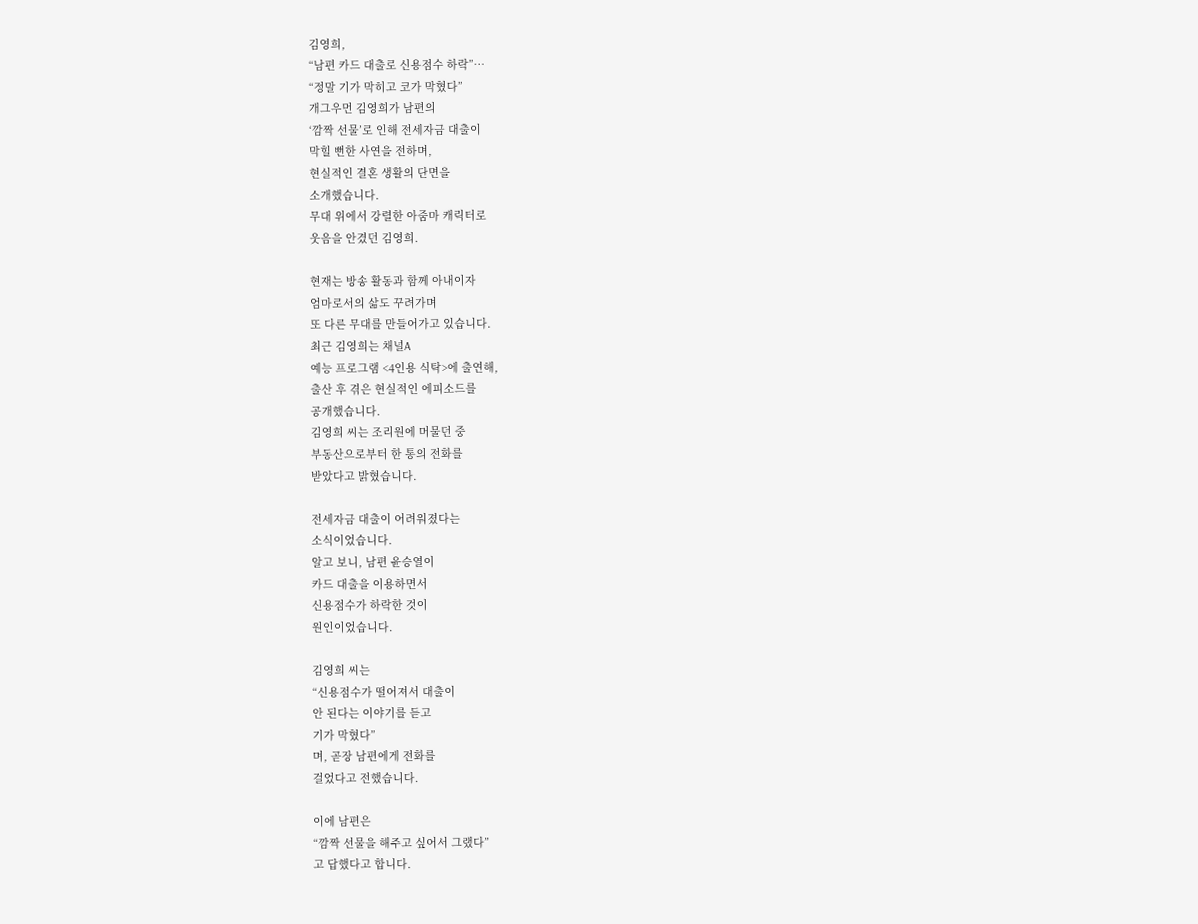김영희,
“남편 카드 대출로 신용점수 하락”…
“정말 기가 막히고 코가 막혔다”
개그우먼 김영희가 남편의
‘깜짝 선물’로 인해 전세자금 대출이
막힐 뻔한 사연을 전하며,
현실적인 결혼 생활의 단면을
소개했습니다.
무대 위에서 강렬한 아줌마 캐릭터로
웃음을 안겼던 김영희.

현재는 방송 활동과 함께 아내이자
엄마로서의 삶도 꾸려가며
또 다른 무대를 만들어가고 있습니다.
최근 김영희는 채널A
예능 프로그램 <4인용 식탁>에 출연해,
출산 후 겪은 현실적인 에피소드를
공개했습니다.
김영희 씨는 조리원에 머물던 중
부동산으로부터 한 통의 전화를
받았다고 밝혔습니다.

전세자금 대출이 어려워졌다는
소식이었습니다.
알고 보니, 남편 윤승열이
카드 대출을 이용하면서
신용점수가 하락한 것이
원인이었습니다.

김영희 씨는
“신용점수가 떨어져서 대출이
안 된다는 이야기를 듣고
기가 막혔다”
며, 곧장 남편에게 전화를
걸었다고 전했습니다.

이에 남편은
“깜짝 선물을 해주고 싶어서 그랬다”
고 답했다고 합니다.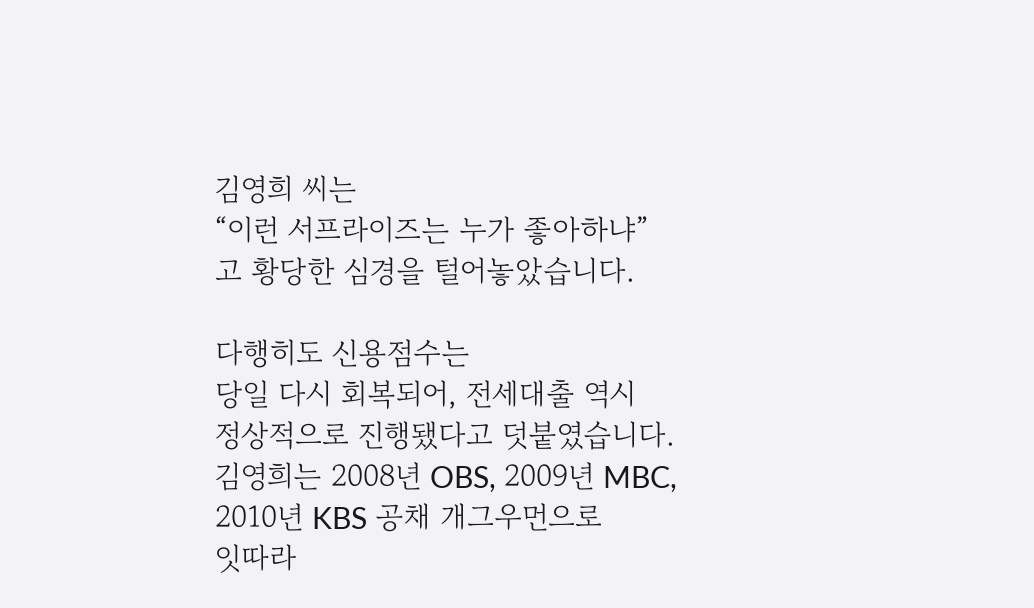김영희 씨는
“이런 서프라이즈는 누가 좋아하냐”
고 황당한 심경을 털어놓았습니다.

다행히도 신용점수는
당일 다시 회복되어, 전세대출 역시
정상적으로 진행됐다고 덧붙였습니다.
김영희는 2008년 OBS, 2009년 MBC,
2010년 KBS 공채 개그우먼으로
잇따라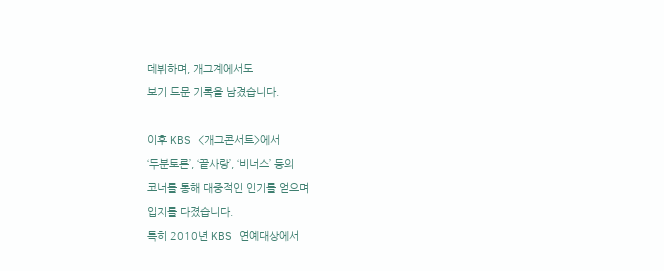데뷔하며, 개그계에서도
보기 드문 기록을 남겼습니다.

이후 KBS <개그콘서트>에서
‘두분토론’, ‘끝사랑’, ‘비너스’ 등의
코너를 통해 대중적인 인기를 얻으며
입지를 다졌습니다.
특히 2010년 KBS 연예대상에서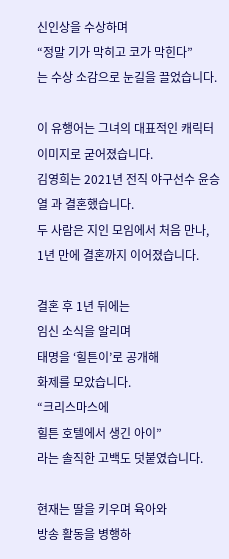신인상을 수상하며
“정말 기가 막히고 코가 막힌다”
는 수상 소감으로 눈길을 끌었습니다.

이 유행어는 그녀의 대표적인 캐릭터
이미지로 굳어졌습니다.
김영희는 2021년 전직 야구선수 윤승열 과 결혼했습니다.
두 사람은 지인 모임에서 처음 만나,
1년 만에 결혼까지 이어졌습니다.

결혼 후 1년 뒤에는
임신 소식을 알리며
태명을 ‘힐튼이’로 공개해
화제를 모았습니다.
“크리스마스에
힐튼 호텔에서 생긴 아이”
라는 솔직한 고백도 덧붙였습니다.

현재는 딸을 키우며 육아와
방송 활동을 병행하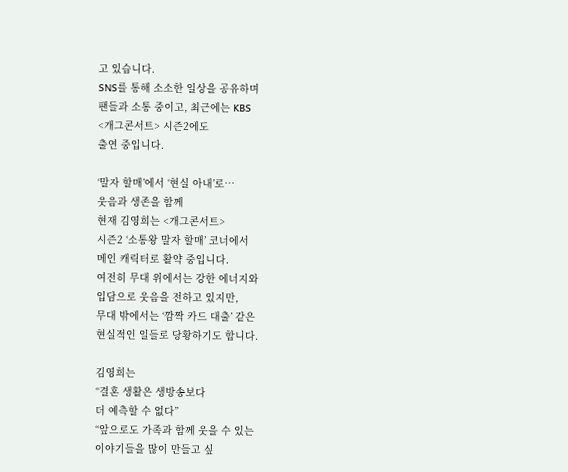고 있습니다.
SNS를 통해 소소한 일상을 공유하며
팬들과 소통 중이고, 최근에는 KBS
<개그콘서트> 시즌2에도
출연 중입니다.

‘말자 할매’에서 ‘현실 아내’로…
웃음과 생존을 함께
현재 김영희는 <개그콘서트>
시즌2 ‘소통왕 말자 할매’ 코너에서
메인 캐릭터로 활약 중입니다.
여전히 무대 위에서는 강한 에너지와
입담으로 웃음을 전하고 있지만,
무대 밖에서는 ‘깜짝 카드 대출’ 같은
현실적인 일들로 당황하기도 합니다.

김영희는
“결혼 생활은 생방송보다
더 예측할 수 없다”
“앞으로도 가족과 함께 웃을 수 있는
이야기들을 많이 만들고 싶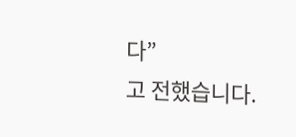다”
고 전했습니다.